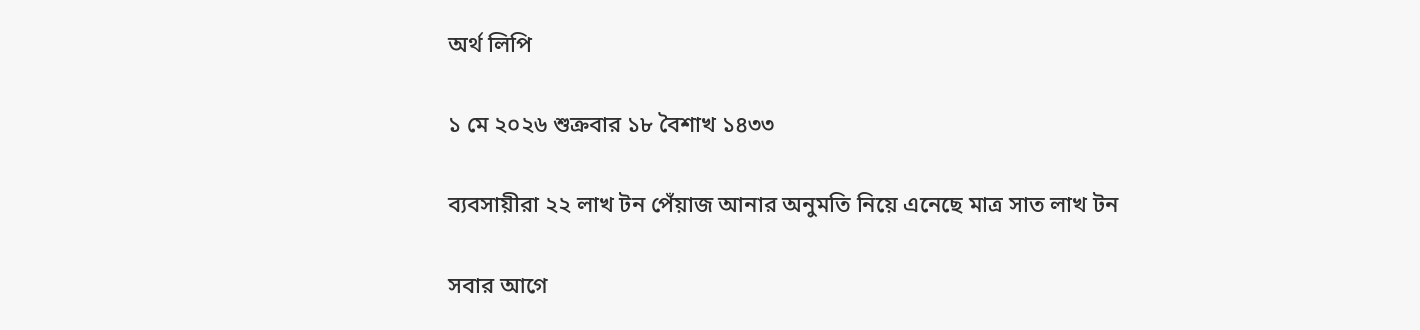অর্থ লিপি

১ মে ২০২৬ শুক্রবার ১৮ বৈশাখ ১৪৩৩

ব্যবসায়ীরা ২২ লাখ টন পেঁয়াজ আনার অনুমতি নিয়ে এনেছে মাত্র সাত লাখ টন

সবার আগে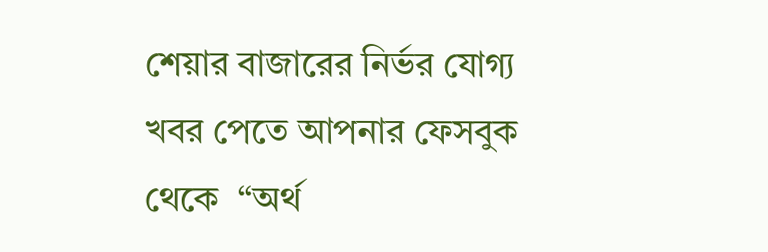শেয়ার বাজারের নির্ভর যোগ্য খবর পেতে আপনার ফেসবুক থেকে  “অর্থ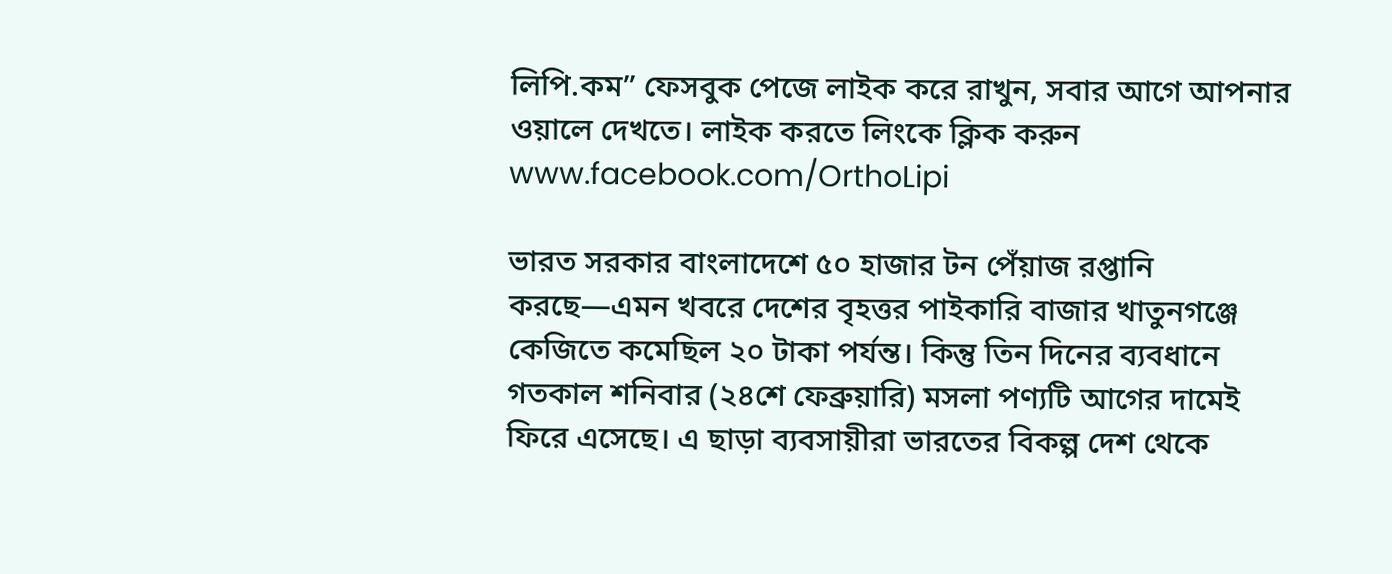লিপি.কম” ফেসবুক পেজে লাইক করে রাখুন, সবার আগে আপনার ওয়ালে দেখতে। লাইক করতে লিংকে ক্লিক করুন  www.facebook.com/OrthoLipi

ভারত সরকার বাংলাদেশে ৫০ হাজার টন পেঁয়াজ রপ্তানি করছে—এমন খবরে দেশের বৃহত্তর পাইকারি বাজার খাতুনগঞ্জে কেজিতে কমেছিল ২০ টাকা পর্যন্ত। কিন্তু তিন দিনের ব্যবধানে গতকাল শনিবার (২৪শে ফেব্রুয়ারি) মসলা পণ্যটি আগের দামেই ফিরে এসেছে। এ ছাড়া ব্যবসায়ীরা ভারতের বিকল্প দেশ থেকে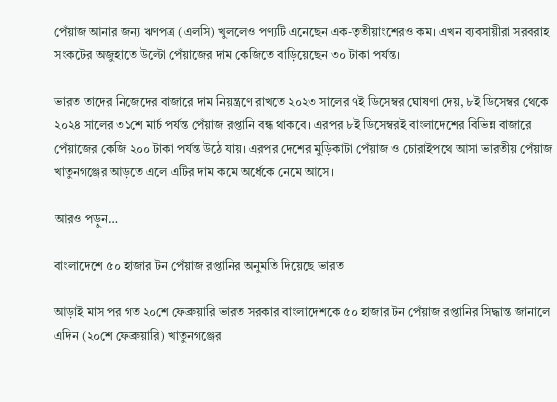পেঁয়াজ আনার জন্য ঋণপত্র (এলসি) খুললেও পণ্যটি এনেছেন এক-তৃতীয়াংশেরও কম। এখন ব্যবসায়ীরা সরবরাহ সংকটের অজুহাতে উল্টো পেঁয়াজের দাম কেজিতে বাড়িয়েছেন ৩০ টাকা পর্যন্ত।

ভারত তাদের নিজেদের বাজারে দাম নিয়ন্ত্রণে রাখতে ২০২৩ সালের ৭ই ডিসেম্বর ঘোষণা দেয়, ৮ই ডিসেম্বর থেকে ২০২৪ সালের ৩১শে মার্চ পর্যন্ত পেঁয়াজ রপ্তানি বন্ধ থাকবে। এরপর ৮ই ডিসেম্বরই বাংলাদেশের বিভিন্ন বাজারে পেঁয়াজের কেজি ২০০ টাকা পর্যন্ত উঠে যায়। এরপর দেশের মুড়িকাটা পেঁয়াজ ও চোরাইপথে আসা ভারতীয় পেঁয়াজ খাতুনগঞ্জের আড়তে এলে এটির দাম কমে অর্ধেকে নেমে আসে।

আরও পড়ুন…

বাংলাদেশে ৫০ হাজার টন পেঁয়াজ রপ্তানির অনুমতি দিয়েছে ভারত

আড়াই মাস পর গত ২০শে ফেব্রুয়ারি ভারত সরকার বাংলাদেশকে ৫০ হাজার টন পেঁয়াজ রপ্তানির সিদ্ধান্ত জানালে এদিন (২০শে ফেব্রুয়ারি) খাতুনগঞ্জের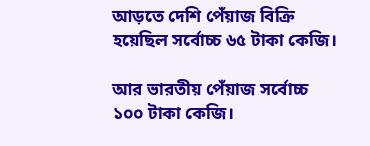আড়তে দেশি পেঁয়াজ বিক্রি হয়েছিল সর্বোচ্চ ৬৫ টাকা কেজি।

আর ভারতীয় পেঁয়াজ সর্বোচ্চ ১০০ টাকা কেজি।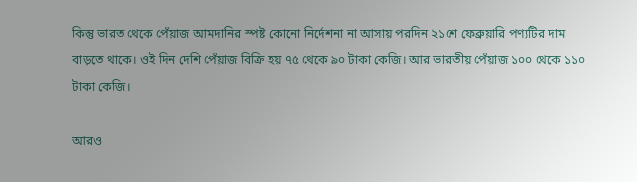কিন্তু ভারত থেকে পেঁয়াজ আমদানির স্পষ্ট কোনো নির্দেশনা না আসায় পরদিন ২১শে ফেব্রুয়ারি পণ্যটির দাম বাড়তে থাকে। ওই দিন দেশি পেঁয়াজ বিক্রি হয় ৭৫ থেকে ৯০ টাকা কেজি। আর ভারতীয় পেঁয়াজ ১০০ থেকে ১১০ টাকা কেজি।

আরও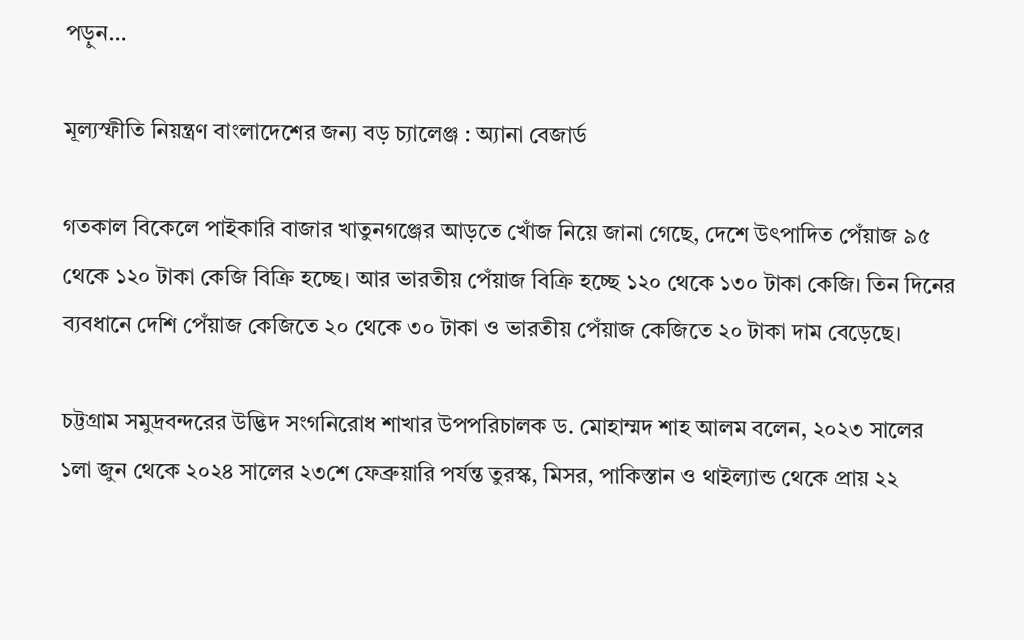পড়ুন…

মূল্যস্ফীতি নিয়ন্ত্রণ বাংলাদেশের জন্য বড় চ্যালেঞ্জ : অ্যানা বেজার্ড

গতকাল বিকেলে পাইকারি বাজার খাতুনগঞ্জের আড়তে খোঁজ নিয়ে জানা গেছে, দেশে উৎপাদিত পেঁয়াজ ৯৫ থেকে ১২০ টাকা কেজি বিক্রি হচ্ছে। আর ভারতীয় পেঁয়াজ বিক্রি হচ্ছে ১২০ থেকে ১৩০ টাকা কেজি। তিন দিনের ব্যবধানে দেশি পেঁয়াজ কেজিতে ২০ থেকে ৩০ টাকা ও ভারতীয় পেঁয়াজ কেজিতে ২০ টাকা দাম বেড়েছে।

চট্টগ্রাম সমুদ্রবন্দরের উদ্ভিদ সংগনিরোধ শাখার উপপরিচালক ড. মোহাম্মদ শাহ আলম বলেন, ২০২৩ সালের ১লা জুন থেকে ২০২৪ সালের ২৩শে ফেব্রুয়ারি পর্যন্ত তুরস্ক, মিসর, পাকিস্তান ও থাইল্যান্ড থেকে প্রায় ২২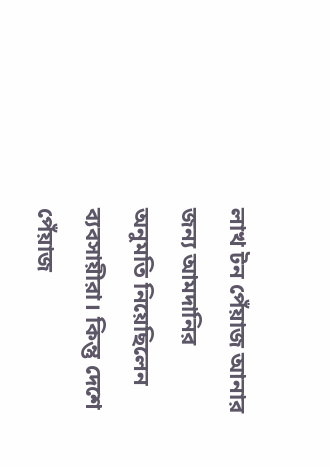লাখ টন পেঁয়াজ আনার জন্য আমদানির অনুমতি নিয়েছিলেন ব্যবসায়ীরা। কিন্তু দেশে পেঁয়াজ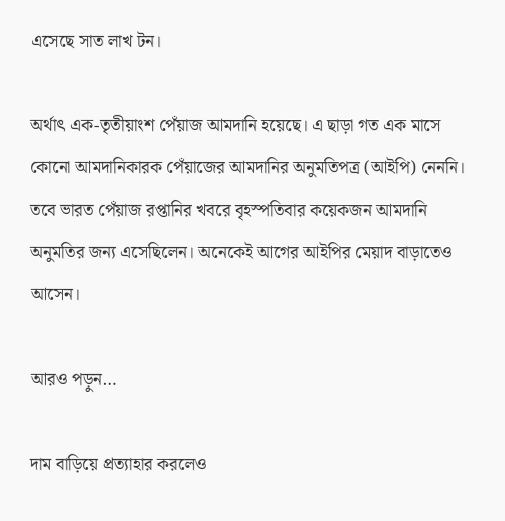এসেছে সাত লাখ টন।

অর্থাৎ এক-তৃতীয়াংশ পেঁয়াজ আমদানি হয়েছে। এ ছাড়া গত এক মাসে কোনো আমদানিকারক পেঁয়াজের আমদানির অনুমতিপত্র (আইপি) নেননি। তবে ভারত পেঁয়াজ রপ্তানির খবরে বৃহস্পতিবার কয়েকজন আমদানি অনুমতির জন্য এসেছিলেন। অনেকেই আগের আইপির মেয়াদ বাড়াতেও আসেন।

আরও পড়ুন…

দাম বাড়িয়ে প্রত্যাহার করলেও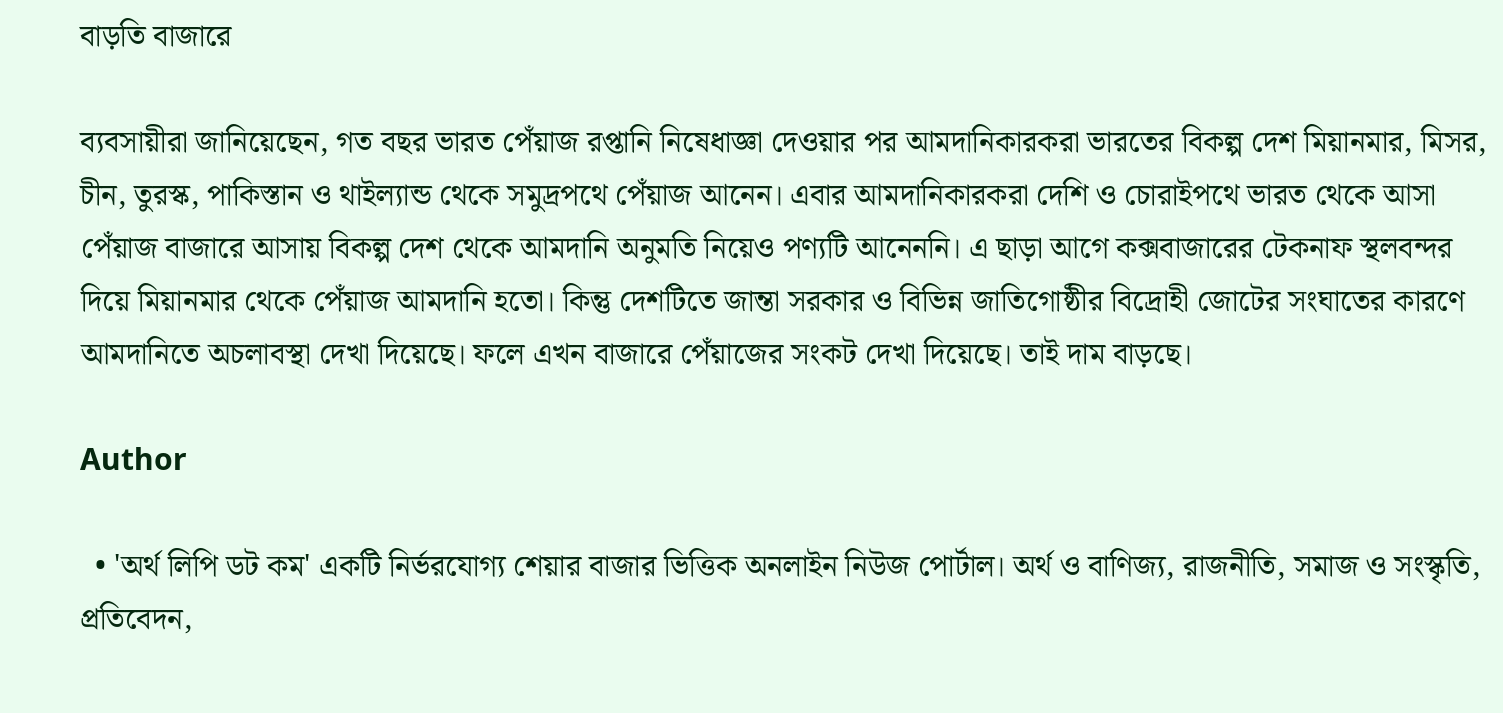বাড়তি বাজারে

ব্যবসায়ীরা জানিয়েছেন, গত বছর ভারত পেঁয়াজ রপ্তানি নিষেধাজ্ঞা দেওয়ার পর আমদানিকারকরা ভারতের বিকল্প দেশ মিয়ানমার, মিসর, চীন, তুরস্ক, পাকিস্তান ও থাইল্যান্ড থেকে সমুদ্রপথে পেঁয়াজ আনেন। এবার আমদানিকারকরা দেশি ও চোরাইপথে ভারত থেকে আসা পেঁয়াজ বাজারে আসায় বিকল্প দেশ থেকে আমদানি অনুমতি নিয়েও পণ্যটি আনেননি। এ ছাড়া আগে কক্সবাজারের টেকনাফ স্থলবন্দর দিয়ে মিয়ানমার থেকে পেঁয়াজ আমদানি হতো। কিন্তু দেশটিতে জান্তা সরকার ও বিভিন্ন জাতিগোষ্ঠীর বিদ্রোহী জোটের সংঘাতের কারণে আমদানিতে অচলাবস্থা দেখা দিয়েছে। ফলে এখন বাজারে পেঁয়াজের সংকট দেখা দিয়েছে। তাই দাম বাড়ছে।

Author

  • 'অর্থ লিপি ডট কম' একটি নির্ভরযোগ্য শেয়ার বাজার ভিত্তিক অনলাইন নিউজ পোর্টাল। অর্থ ও বাণিজ্য, রাজনীতি, সমাজ ও সংস্কৃতি, প্রতিবেদন,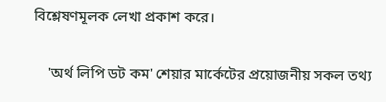বিশ্লেষণমূলক লেখা প্রকাশ করে।

    'অর্থ লিপি ডট কম' শেয়ার মার্কেটের প্রয়োজনীয় সকল তথ্য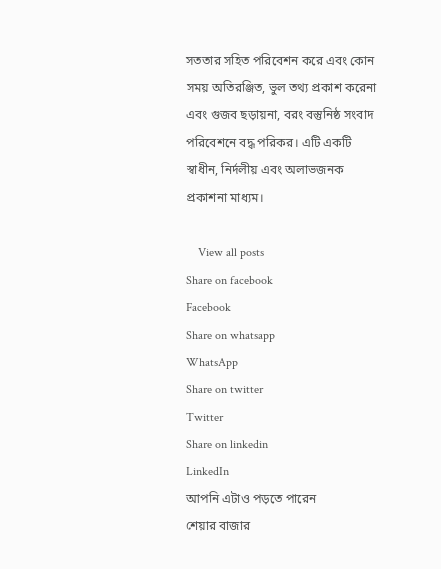সততার সহিত পরিবেশন করে এবং কোন সময় অতিরঞ্জিত, ভুল তথ্য প্রকাশ করেনা এবং গুজব ছড়ায়না, বরং বস্তুনিষ্ঠ সংবাদ পরিবেশনে বদ্ধ পরিকর। এটি একটি স্বাধীন, নির্দলীয় এবং অলাভজনক প্রকাশনা মাধ্যম।

    View all posts
Share on facebook
Facebook
Share on whatsapp
WhatsApp
Share on twitter
Twitter
Share on linkedin
LinkedIn
আপনি এটাও পড়তে পারেন
শেয়ার বাজার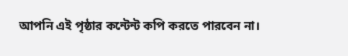আপনি এই পৃষ্ঠার কন্টেন্ট কপি করতে পারবেন না।